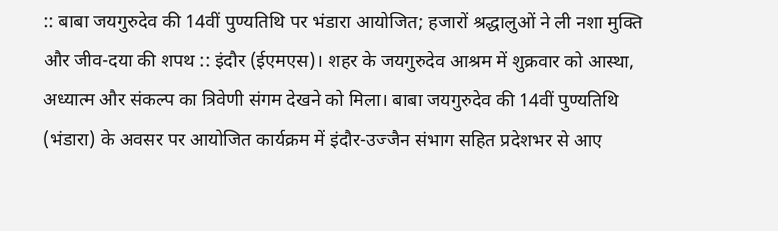:: बाबा जयगुरुदेव की 14वीं पुण्यतिथि पर भंडारा आयोजित; हजारों श्रद्धालुओं ने ली नशा मुक्ति और जीव-दया की शपथ :: इंदौर (ईएमएस)। शहर के जयगुरुदेव आश्रम में शुक्रवार को आस्था, अध्यात्म और संकल्प का त्रिवेणी संगम देखने को मिला। बाबा जयगुरुदेव की 14वीं पुण्यतिथि (भंडारा) के अवसर पर आयोजित कार्यक्रम में इंदौर-उज्जैन संभाग सहित प्रदेशभर से आए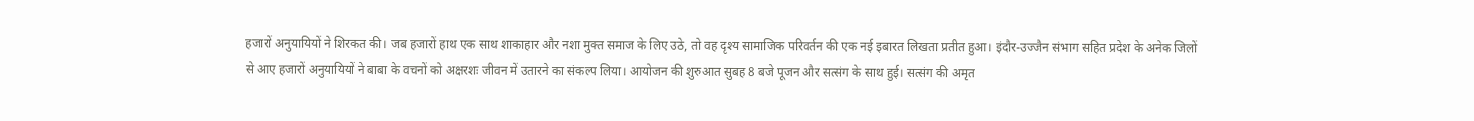हजारों अनुयायियों ने शिरकत की। जब हजारों हाथ एक साथ शाकाहार और नशा मुक्त समाज के लिए उठे, तो वह दृश्य सामाजिक परिवर्तन की एक नई इबारत लिखता प्रतीत हुआ। इंदौर-उज्जैन संभाग सहित प्रदेश के अनेक जिलों से आए हजारों अनुयायियों ने बाबा के वचनों को अक्षरशः जीवन में उतारने का संकल्प लिया। आयोजन की शुरुआत सुबह 8 बजे पूजन और सत्संग के साथ हुई। सत्संग की अमृत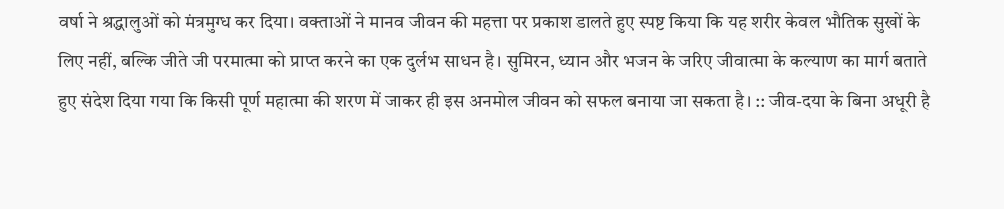वर्षा ने श्रद्धालुओं को मंत्रमुग्ध कर दिया। वक्ताओं ने मानव जीवन की महत्ता पर प्रकाश डालते हुए स्पष्ट किया कि यह शरीर केवल भौतिक सुखों के लिए नहीं, बल्कि जीते जी परमात्मा को प्राप्त करने का एक दुर्लभ साधन है। सुमिरन, ध्यान और भजन के जरिए जीवात्मा के कल्याण का मार्ग बताते हुए संदेश दिया गया कि किसी पूर्ण महात्मा की शरण में जाकर ही इस अनमोल जीवन को सफल बनाया जा सकता है। :: जीव-दया के बिना अधूरी है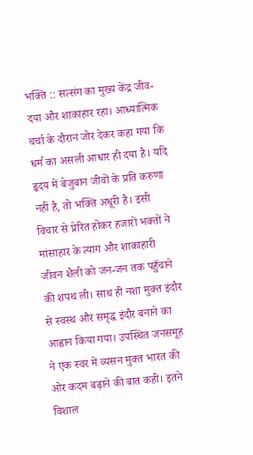भक्ति :: सत्संग का मुख्य केंद्र जीव-दया और शाकाहार रहा। आध्यात्मिक चर्चा के दौरान जोर देकर कहा गया कि धर्म का असली आधार ही दया है। यदि हृदय में बेजुबान जीवों के प्रति करुणा नहीं है, तो भक्ति अधूरी है। इसी विचार से प्रेरित होकर हजारों भक्तों ने मांसाहार के त्याग और शाकाहारी जीवन शैली को जन-जन तक पहुँचाने की शपथ ली। साथ ही नशा मुक्त इंदौर से स्वस्थ और समृद्ध इंदौर बनाने का आह्वान किया गया। उपस्थित जनसमूह ने एक स्वर में व्यसन मुक्त भारत की ओर कदम बढ़ाने की बात कही। इतने विशाल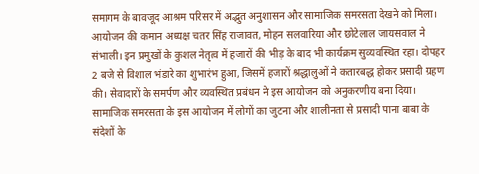समागम के बावजूद आश्रम परिसर में अद्भुत अनुशासन और सामाजिक समरसता देखने को मिला। आयोजन की कमान अध्यक्ष चतर सिंह राजावत, मोहन सलवारिया और छोटेलाल जायसवाल ने संभाली। इन प्रमुखों के कुशल नेतृत्व में हजारों की भीड़ के बाद भी कार्यक्रम सुव्यवस्थित रहा। दोपहर 2 बजे से विशाल भंडारे का शुभारंभ हुआ, जिसमें हजारों श्रद्धालुओं ने कतारबद्ध होकर प्रसादी ग्रहण की। सेवादारों के समर्पण और व्यवस्थित प्रबंधन ने इस आयोजन को अनुकरणीय बना दिया। सामाजिक समरसता के इस आयोजन में लोगों का जुटना और शालीनता से प्रसादी पाना बाबा के संदेशों के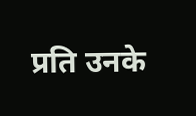प्रति उनके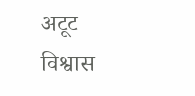अटूट विश्वास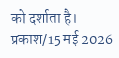को दर्शाता है। प्रकाश/15 मई 2026